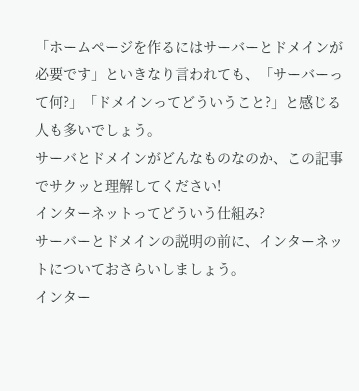「ホームページを作るにはサーバーとドメインが必要です」といきなり言われても、「サーバーって何?」「ドメインってどういうこと?」と感じる人も多いでしょう。
サーバとドメインがどんなものなのか、この記事でサクッと理解してください!
インターネットってどういう仕組み?
サーバーとドメインの説明の前に、インターネットについておさらいしましょう。
インター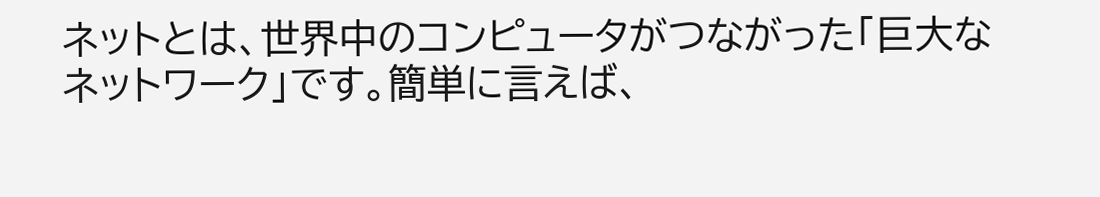ネットとは、世界中のコンピュータがつながった「巨大なネットワーク」です。簡単に言えば、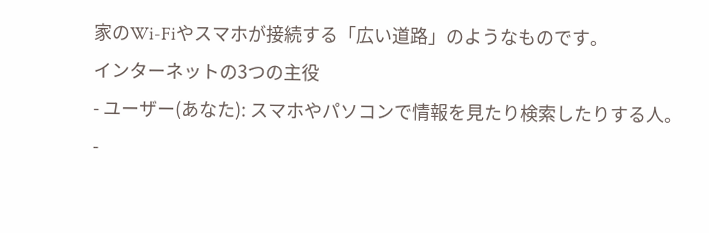家のWi-Fiやスマホが接続する「広い道路」のようなものです。
インターネットの3つの主役
- ユーザー(あなた): スマホやパソコンで情報を見たり検索したりする人。
-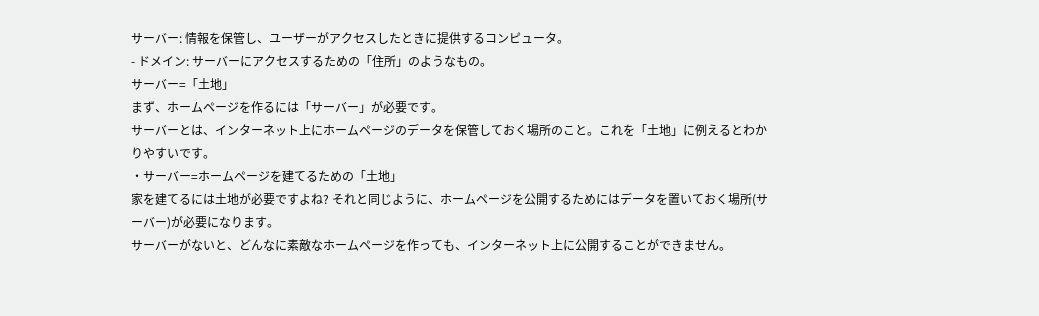サーバー: 情報を保管し、ユーザーがアクセスしたときに提供するコンピュータ。
- ドメイン: サーバーにアクセスするための「住所」のようなもの。
サーバー=「土地」
まず、ホームページを作るには「サーバー」が必要です。
サーバーとは、インターネット上にホームページのデータを保管しておく場所のこと。これを「土地」に例えるとわかりやすいです。
・サーバー=ホームページを建てるための「土地」
家を建てるには土地が必要ですよね? それと同じように、ホームページを公開するためにはデータを置いておく場所(サーバー)が必要になります。
サーバーがないと、どんなに素敵なホームページを作っても、インターネット上に公開することができません。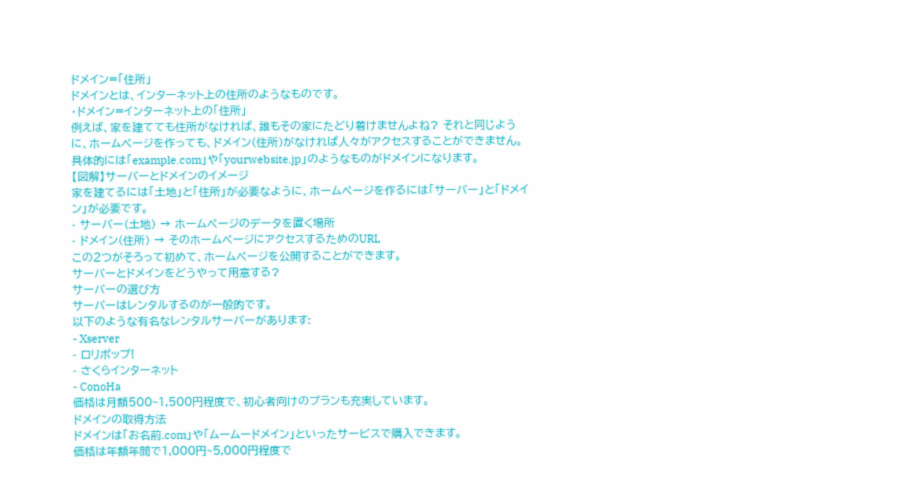ドメイン=「住所」
ドメインとは、インターネット上の住所のようなものです。
・ドメイン=インターネット上の「住所」
例えば、家を建てても住所がなければ、誰もその家にたどり着けませんよね? それと同じように、ホームページを作っても、ドメイン(住所)がなければ人々がアクセスすることができません。
具体的には「example.com」や「yourwebsite.jp」のようなものがドメインになります。
【図解】サーバーとドメインのイメージ
家を建てるには「土地」と「住所」が必要なように、ホームページを作るには「サーバー」と「ドメイン」が必要です。
- サーバー(土地) → ホームページのデータを置く場所
- ドメイン(住所) → そのホームページにアクセスするためのURL
この2つがそろって初めて、ホームページを公開することができます。
サーバーとドメインをどうやって用意する?
サーバーの選び方
サーバーはレンタルするのが一般的です。
以下のような有名なレンタルサーバーがあります:
- Xserver
- ロリポップ!
- さくらインターネット
- ConoHa
価格は月額500~1,500円程度で、初心者向けのプランも充実しています。
ドメインの取得方法
ドメインは「お名前.com」や「ムームードメイン」といったサービスで購入できます。
価格は年額年間で1,000円~5,000円程度で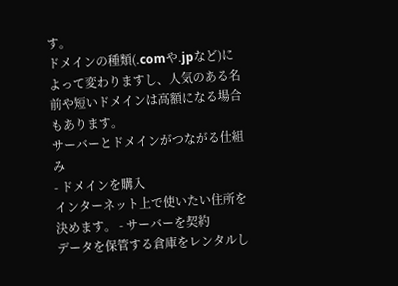す。
ドメインの種類(.comや.jpなど)によって変わりますし、人気のある名前や短いドメインは高額になる場合もあります。
サーバーとドメインがつながる仕組み
- ドメインを購入
インターネット上で使いたい住所を決めます。 - サーバーを契約
データを保管する倉庫をレンタルし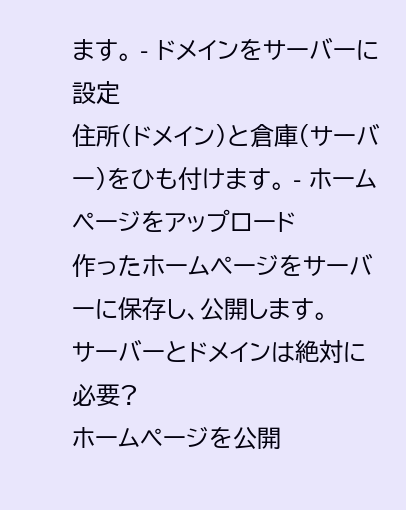ます。 - ドメインをサーバーに設定
住所(ドメイン)と倉庫(サーバー)をひも付けます。 - ホームページをアップロード
作ったホームページをサーバーに保存し、公開します。
サーバーとドメインは絶対に必要?
ホームページを公開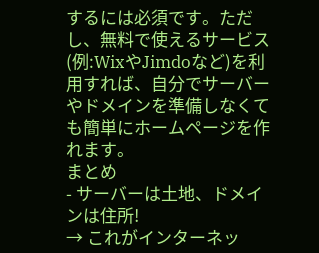するには必須です。ただし、無料で使えるサービス(例:WixやJimdoなど)を利用すれば、自分でサーバーやドメインを準備しなくても簡単にホームページを作れます。
まとめ
- サーバーは土地、ドメインは住所!
→ これがインターネッ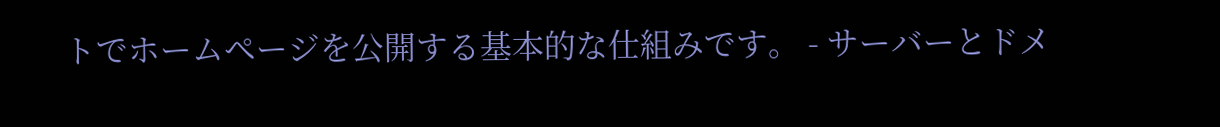トでホームページを公開する基本的な仕組みです。 - サーバーとドメ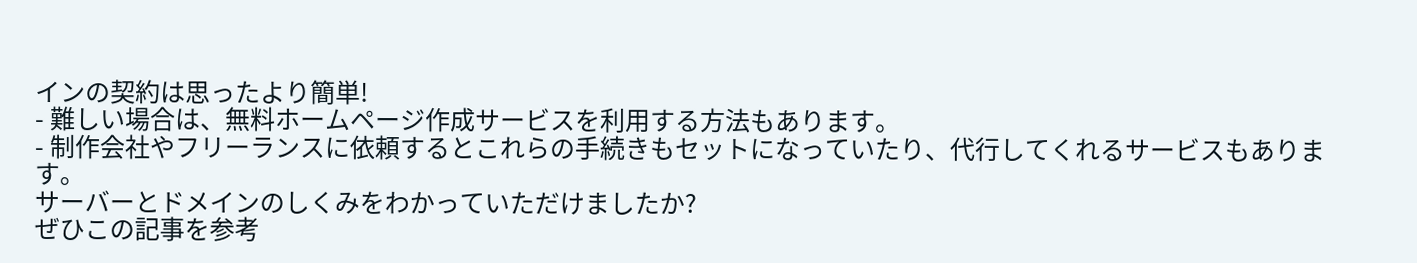インの契約は思ったより簡単!
- 難しい場合は、無料ホームページ作成サービスを利用する方法もあります。
- 制作会社やフリーランスに依頼するとこれらの手続きもセットになっていたり、代行してくれるサービスもあります。
サーバーとドメインのしくみをわかっていただけましたか?
ぜひこの記事を参考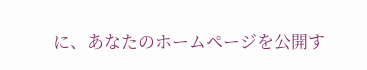に、あなたのホームページを公開す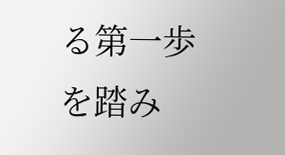る第一歩を踏み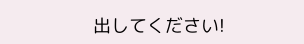出してください!